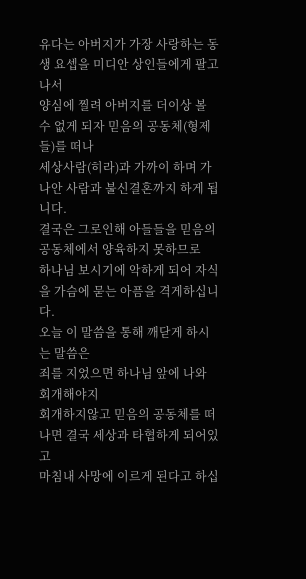유다는 아버지가 가장 사랑하는 동생 요셉을 미디안 상인들에게 팔고나서
양심에 찔려 아버지를 더이상 볼 수 없게 되자 믿음의 공동체(형제들)를 떠나
세상사람(히라)과 가까이 하며 가나안 사람과 불신결혼까지 하게 됩니다.
결국은 그로인해 아들들을 믿음의 공동체에서 양육하지 못하므로
하나님 보시기에 악하게 되어 자식을 가슴에 묻는 아픔을 격게하십니다.
오늘 이 말씀을 통해 깨닫게 하시는 말씀은
죄를 지었으면 하나님 앞에 나와 회개해야지
회개하지않고 믿음의 공동체를 떠나면 결국 세상과 타협하게 되어있고
마침내 사망에 이르게 된다고 하십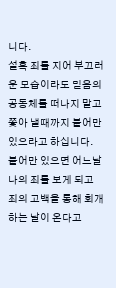니다.
설혹 죄를 지어 부끄러운 모습이라도 믿음의 공동체를 떠나지 말고
쫓아 낼때까지 붙어만 있으라고 하십니다.
붙어만 있으면 어느날 나의 죄를 보게 되고
죄의 고백을 통해 회개하는 날이 온다고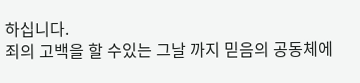하십니다.
죄의 고백을 할 수있는 그날 까지 믿음의 공동체에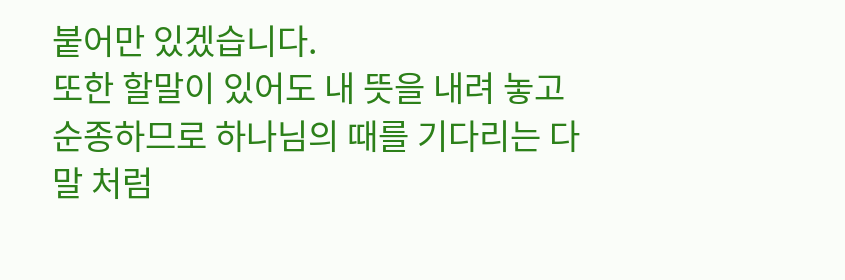붙어만 있겠습니다.
또한 할말이 있어도 내 뜻을 내려 놓고
순종하므로 하나님의 때를 기다리는 다말 처럼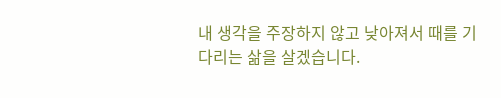내 생각을 주장하지 않고 낮아져서 때를 기다리는 삶을 살겠습니다.